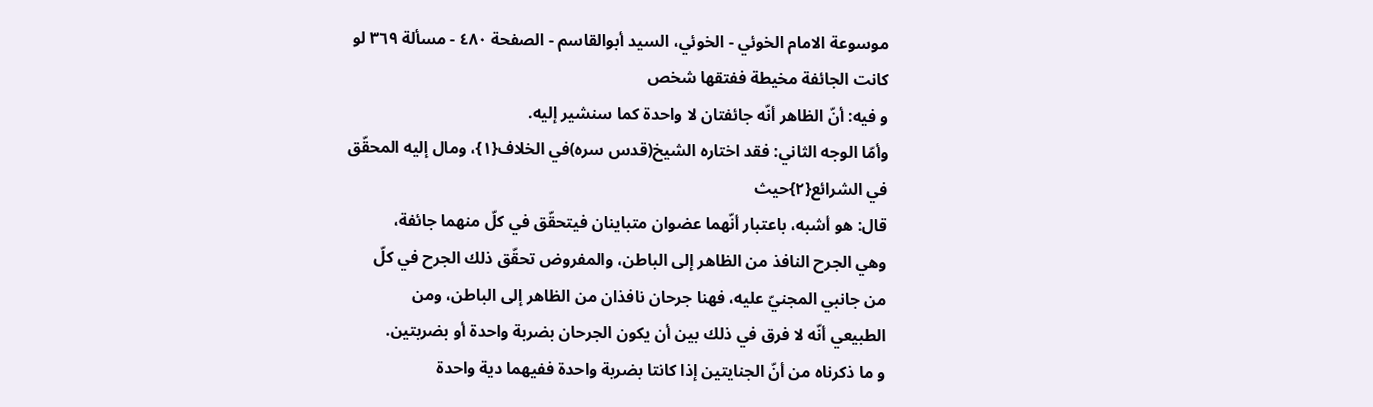موسوعة الامام الخوئي - الخوئي، السيد أبوالقاسم - الصفحة ٤٨٠ - مسألة ٣٦٩ لو كانت الجائفة مخيطة ففتقها شخص
و فيه: أنّ الظاهر أنّه جائفتان لا واحدة كما سنشير إليه.
وأمّا الوجه الثاني: فقد اختاره الشيخ(قدس سره)في الخلاف{١}، ومال إليه المحقّق في الشرائع{٢}حيث
قال: هو أشبه، باعتبار أنّهما عضوان متباينان فيتحقّق في كلّ منهما جائفة،
وهي الجرح النافذ من الظاهر إلى الباطن، والمفروض تحقّق ذلك الجرح في كلّ
من جانبي المجنيّ عليه، فهنا جرحان نافذان من الظاهر إلى الباطن، ومن
الطبيعي أنّه لا فرق في ذلك بين أن يكون الجرحان بضربة واحدة أو بضربتين.
و ما ذكرناه من أنّ الجنايتين إذا كانتا بضربة واحدة ففيهما دية واحدة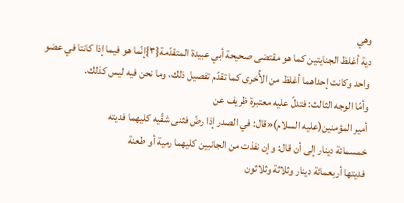وهي
دية أغلظ الجنايتين كما هو مقتضى صحيحة أبي عبيدة المتقدّمة{٣}إنّما هو فيما إذا كانتا في عضو واحد وكانت إحداهما أغلظ من الأُخرى كما تقدّم تفصيل ذلك، وما نحن فيه ليس كذلك.
وأمّا الوجه الثالث: فتدلّ عليه معتبرة ظريف عن
أمير المؤمنين(عليه السلام)«قال: في الصدر إذا رضّ فثنى شقّيه كليهما فديته
خمسمائة دينار إلى أن قال: وإن نفذت من الجانبين كليهما رمية أو طعنة
فديتها أربعمائة دينار وثلاثة وثلاثون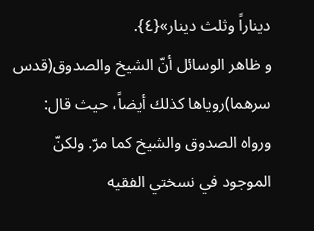ديناراً وثلث دينار»{٤}.
و ظاهر الوسائل أنّ الشيخ والصدوق(قدس سرهما)روياها كذلك أيضاً، حيث قال:
ورواه الصدوق والشيخ كما مرّ. ولكنّ الموجود في نسختي الفقيه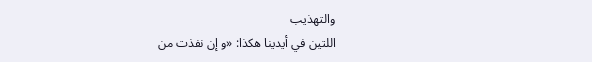والتهذيب
اللتين في أيدينا هكذا: «و إن نفذت من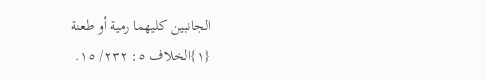الجانبين كليهما رمية أو طعنة
{١}الخلاف ٥: ٢٣٢/ ١٥.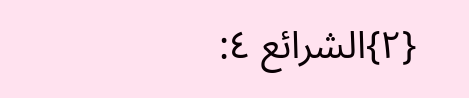{٢}الشرائع ٤: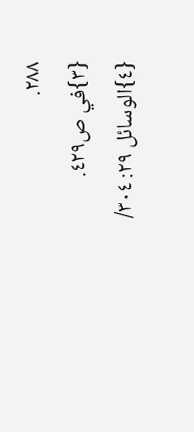٢٨٨.
{٣}في ص٤٢٩.
{٤}الوسائل ٢٩: ٣٠٤/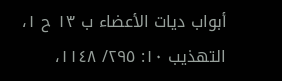أبواب ديات الأعضاء ب ١٣ ح ١، التهذيب ١٠: ٢٩٥/ ١١٤٨،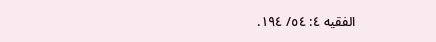الفقيه ٤: ٥٤/ ١٩٤.